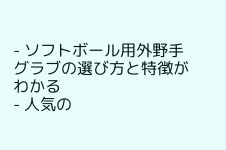- ソフトボール用外野手グラブの選び方と特徴がわかる
- 人気の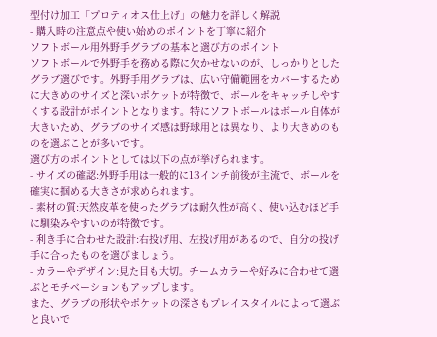型付け加工「プロティオス仕上げ」の魅力を詳しく解説
- 購入時の注意点や使い始めのポイントを丁寧に紹介
ソフトボール用外野手グラブの基本と選び方のポイント
ソフトボールで外野手を務める際に欠かせないのが、しっかりとしたグラブ選びです。外野手用グラブは、広い守備範囲をカバーするために大きめのサイズと深いポケットが特徴で、ボールをキャッチしやすくする設計がポイントとなります。特にソフトボールはボール自体が大きいため、グラブのサイズ感は野球用とは異なり、より大きめのものを選ぶことが多いです。
選び方のポイントとしては以下の点が挙げられます。
- サイズの確認:外野手用は一般的に13インチ前後が主流で、ボールを確実に掴める大きさが求められます。
- 素材の質:天然皮革を使ったグラブは耐久性が高く、使い込むほど手に馴染みやすいのが特徴です。
- 利き手に合わせた設計:右投げ用、左投げ用があるので、自分の投げ手に合ったものを選びましょう。
- カラーやデザイン:見た目も大切。チームカラーや好みに合わせて選ぶとモチベーションもアップします。
また、グラブの形状やポケットの深さもプレイスタイルによって選ぶと良いで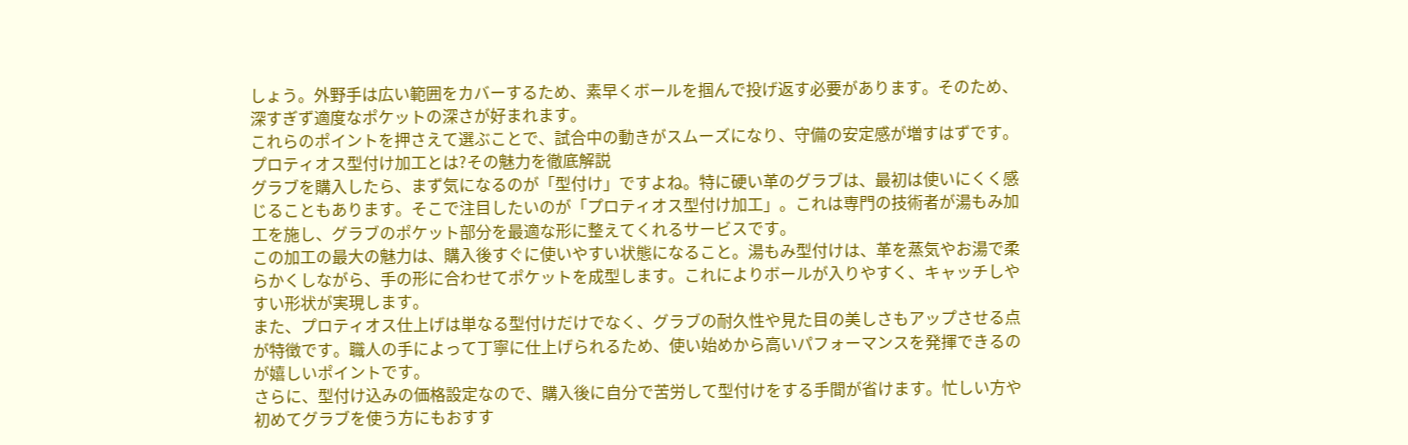しょう。外野手は広い範囲をカバーするため、素早くボールを掴んで投げ返す必要があります。そのため、深すぎず適度なポケットの深さが好まれます。
これらのポイントを押さえて選ぶことで、試合中の動きがスムーズになり、守備の安定感が増すはずです。
プロティオス型付け加工とは?その魅力を徹底解説
グラブを購入したら、まず気になるのが「型付け」ですよね。特に硬い革のグラブは、最初は使いにくく感じることもあります。そこで注目したいのが「プロティオス型付け加工」。これは専門の技術者が湯もみ加工を施し、グラブのポケット部分を最適な形に整えてくれるサービスです。
この加工の最大の魅力は、購入後すぐに使いやすい状態になること。湯もみ型付けは、革を蒸気やお湯で柔らかくしながら、手の形に合わせてポケットを成型します。これによりボールが入りやすく、キャッチしやすい形状が実現します。
また、プロティオス仕上げは単なる型付けだけでなく、グラブの耐久性や見た目の美しさもアップさせる点が特徴です。職人の手によって丁寧に仕上げられるため、使い始めから高いパフォーマンスを発揮できるのが嬉しいポイントです。
さらに、型付け込みの価格設定なので、購入後に自分で苦労して型付けをする手間が省けます。忙しい方や初めてグラブを使う方にもおすす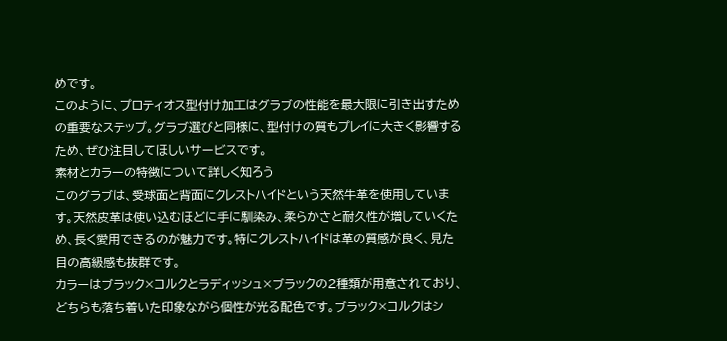めです。
このように、プロティオス型付け加工はグラブの性能を最大限に引き出すための重要なステップ。グラブ選びと同様に、型付けの質もプレイに大きく影響するため、ぜひ注目してほしいサービスです。
素材とカラーの特徴について詳しく知ろう
このグラブは、受球面と背面にクレストハイドという天然牛革を使用しています。天然皮革は使い込むほどに手に馴染み、柔らかさと耐久性が増していくため、長く愛用できるのが魅力です。特にクレストハイドは革の質感が良く、見た目の高級感も抜群です。
カラーはブラック×コルクとラディッシュ×ブラックの2種類が用意されており、どちらも落ち着いた印象ながら個性が光る配色です。ブラック×コルクはシ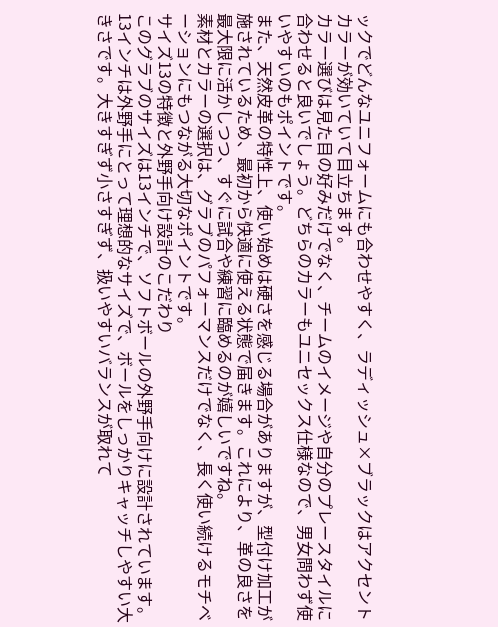ックでどんなユニフォームにも合わせやすく、ラディッシュ×ブラックはアクセントカラーが効いていて目立ちます。
カラー選びは見た目の好みだけでなく、チームのイメージや自分のプレースタイルに合わせると良いでしょう。どちらのカラーもユニセックス仕様なので、男女問わず使いやすいのもポイントです。
また、天然皮革の特性上、使い始めは硬さを感じる場合がありますが、型付け加工が施されているため、最初から快適に使える状態で届きます。これにより、革の良さを最大限に活かしつつ、すぐに試合や練習に臨めるのが嬉しいですね。
素材とカラーの選択は、グラブのパフォーマンスだけでなく、長く使い続けるモチベーションにもつながる大切なポイントです。
サイズ13の特徴と外野手向け設計のこだわり
このグラブのサイズは13インチで、ソフトボールの外野手向けに設計されています。13インチは外野手にとって理想的なサイズで、ボールをしっかりキャッチしやすい大きさです。大きすぎず小さすぎず、扱いやすいバランスが取れて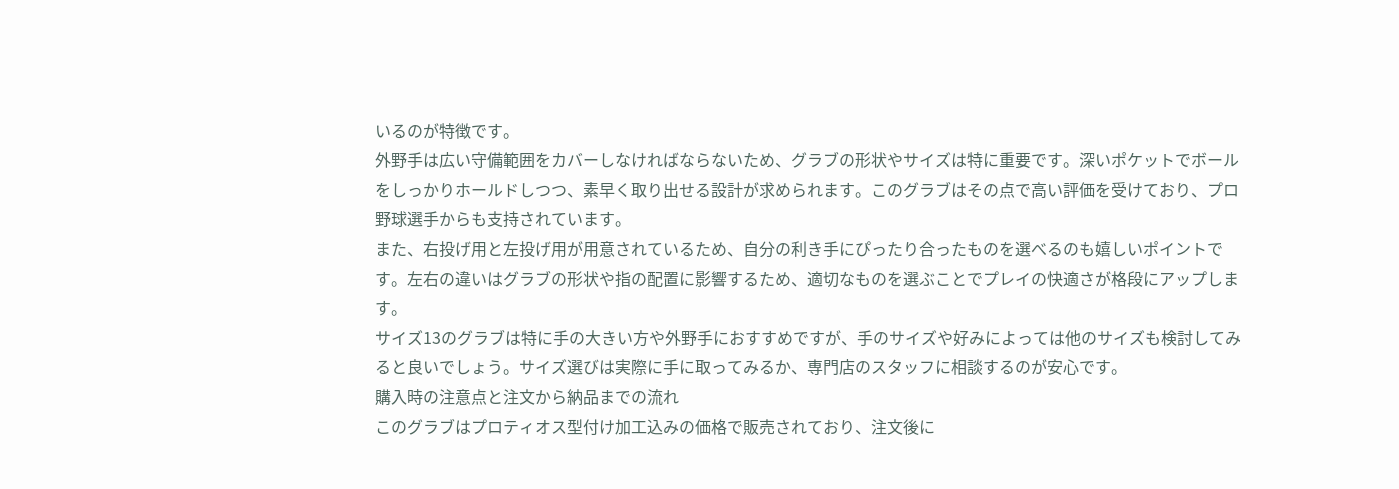いるのが特徴です。
外野手は広い守備範囲をカバーしなければならないため、グラブの形状やサイズは特に重要です。深いポケットでボールをしっかりホールドしつつ、素早く取り出せる設計が求められます。このグラブはその点で高い評価を受けており、プロ野球選手からも支持されています。
また、右投げ用と左投げ用が用意されているため、自分の利き手にぴったり合ったものを選べるのも嬉しいポイントです。左右の違いはグラブの形状や指の配置に影響するため、適切なものを選ぶことでプレイの快適さが格段にアップします。
サイズ13のグラブは特に手の大きい方や外野手におすすめですが、手のサイズや好みによっては他のサイズも検討してみると良いでしょう。サイズ選びは実際に手に取ってみるか、専門店のスタッフに相談するのが安心です。
購入時の注意点と注文から納品までの流れ
このグラブはプロティオス型付け加工込みの価格で販売されており、注文後に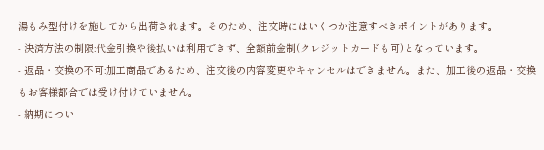湯もみ型付けを施してから出荷されます。そのため、注文時にはいくつか注意すべきポイントがあります。
- 決済方法の制限:代金引換や後払いは利用できず、全額前金制(クレジットカードも可)となっています。
- 返品・交換の不可:加工商品であるため、注文後の内容変更やキャンセルはできません。また、加工後の返品・交換もお客様都合では受け付けていません。
- 納期につい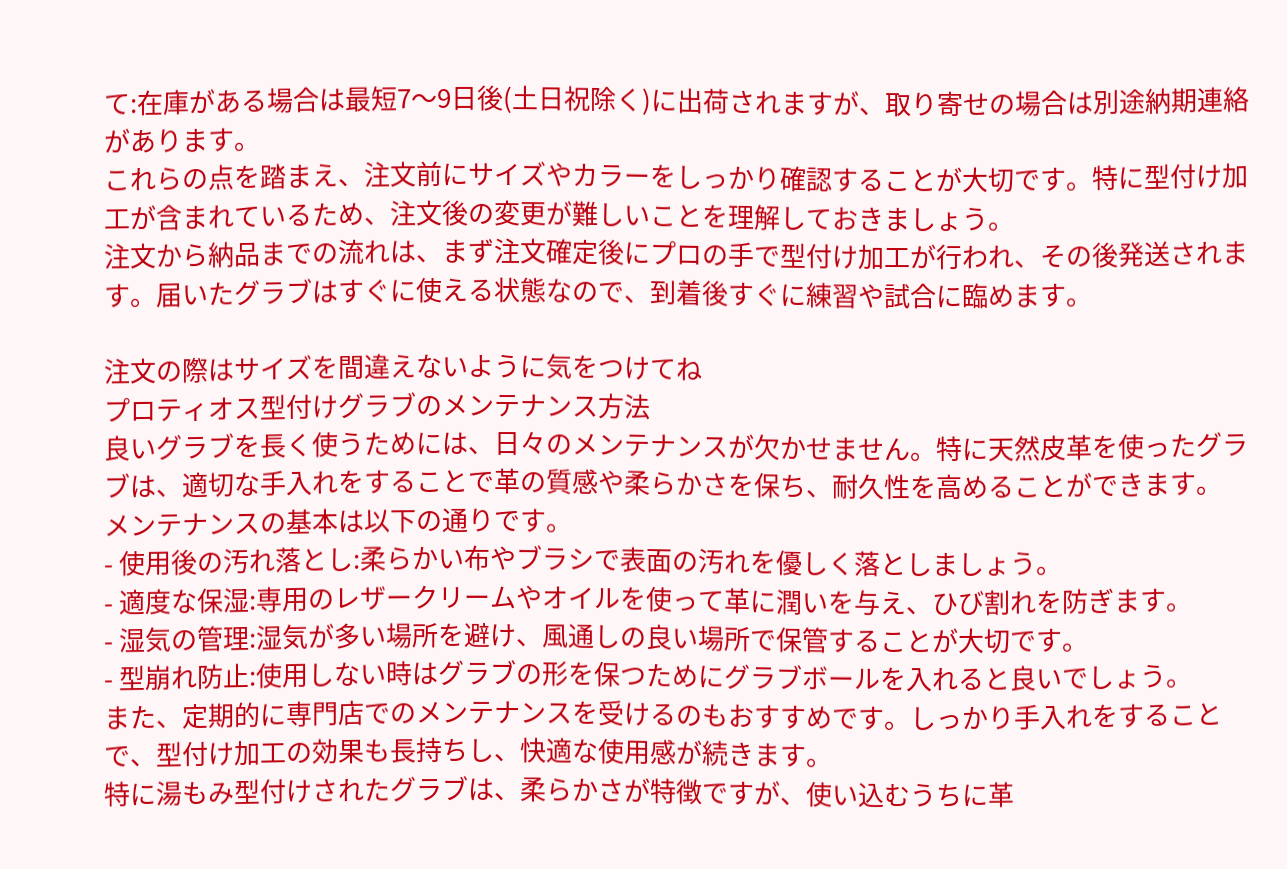て:在庫がある場合は最短7〜9日後(土日祝除く)に出荷されますが、取り寄せの場合は別途納期連絡があります。
これらの点を踏まえ、注文前にサイズやカラーをしっかり確認することが大切です。特に型付け加工が含まれているため、注文後の変更が難しいことを理解しておきましょう。
注文から納品までの流れは、まず注文確定後にプロの手で型付け加工が行われ、その後発送されます。届いたグラブはすぐに使える状態なので、到着後すぐに練習や試合に臨めます。

注文の際はサイズを間違えないように気をつけてね
プロティオス型付けグラブのメンテナンス方法
良いグラブを長く使うためには、日々のメンテナンスが欠かせません。特に天然皮革を使ったグラブは、適切な手入れをすることで革の質感や柔らかさを保ち、耐久性を高めることができます。
メンテナンスの基本は以下の通りです。
- 使用後の汚れ落とし:柔らかい布やブラシで表面の汚れを優しく落としましょう。
- 適度な保湿:専用のレザークリームやオイルを使って革に潤いを与え、ひび割れを防ぎます。
- 湿気の管理:湿気が多い場所を避け、風通しの良い場所で保管することが大切です。
- 型崩れ防止:使用しない時はグラブの形を保つためにグラブボールを入れると良いでしょう。
また、定期的に専門店でのメンテナンスを受けるのもおすすめです。しっかり手入れをすることで、型付け加工の効果も長持ちし、快適な使用感が続きます。
特に湯もみ型付けされたグラブは、柔らかさが特徴ですが、使い込むうちに革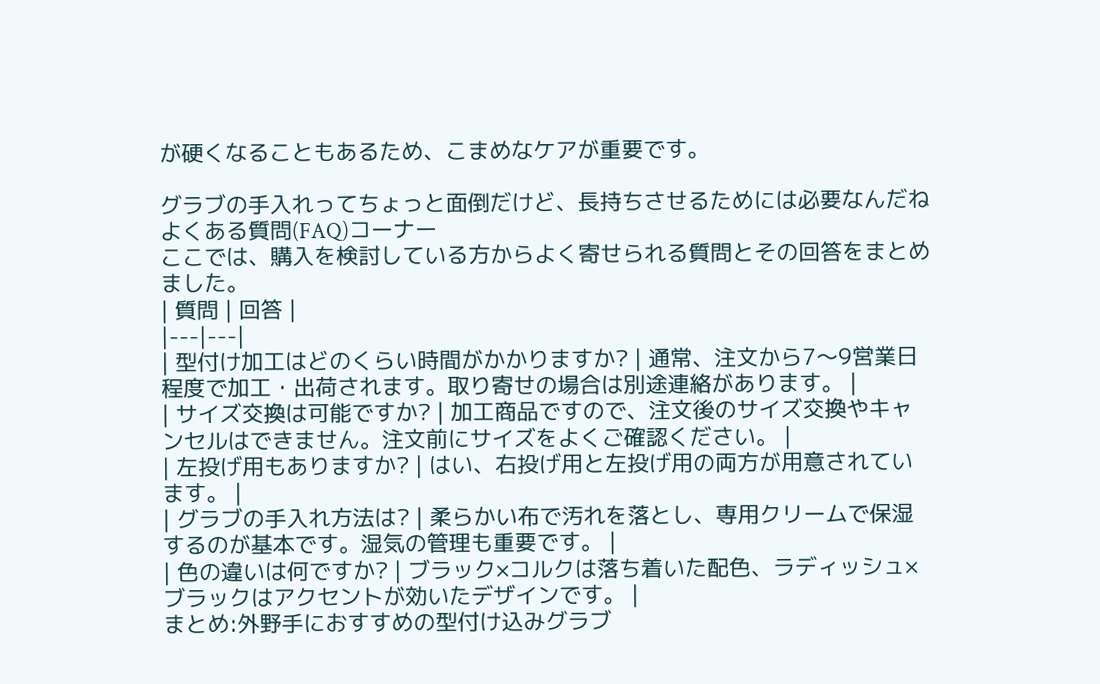が硬くなることもあるため、こまめなケアが重要です。

グラブの手入れってちょっと面倒だけど、長持ちさせるためには必要なんだね
よくある質問(FAQ)コーナー
ここでは、購入を検討している方からよく寄せられる質問とその回答をまとめました。
| 質問 | 回答 |
|---|---|
| 型付け加工はどのくらい時間がかかりますか? | 通常、注文から7〜9営業日程度で加工・出荷されます。取り寄せの場合は別途連絡があります。 |
| サイズ交換は可能ですか? | 加工商品ですので、注文後のサイズ交換やキャンセルはできません。注文前にサイズをよくご確認ください。 |
| 左投げ用もありますか? | はい、右投げ用と左投げ用の両方が用意されています。 |
| グラブの手入れ方法は? | 柔らかい布で汚れを落とし、専用クリームで保湿するのが基本です。湿気の管理も重要です。 |
| 色の違いは何ですか? | ブラック×コルクは落ち着いた配色、ラディッシュ×ブラックはアクセントが効いたデザインです。 |
まとめ:外野手におすすめの型付け込みグラブ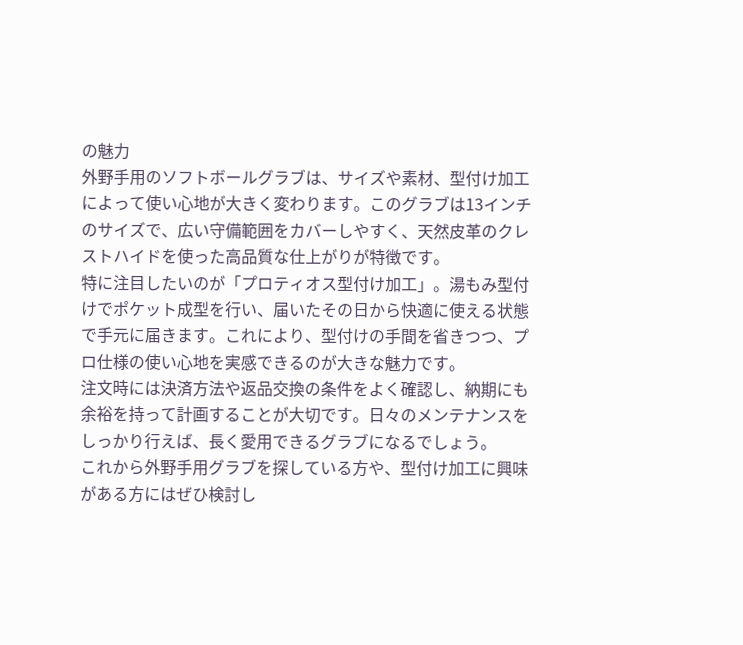の魅力
外野手用のソフトボールグラブは、サイズや素材、型付け加工によって使い心地が大きく変わります。このグラブは13インチのサイズで、広い守備範囲をカバーしやすく、天然皮革のクレストハイドを使った高品質な仕上がりが特徴です。
特に注目したいのが「プロティオス型付け加工」。湯もみ型付けでポケット成型を行い、届いたその日から快適に使える状態で手元に届きます。これにより、型付けの手間を省きつつ、プロ仕様の使い心地を実感できるのが大きな魅力です。
注文時には決済方法や返品交換の条件をよく確認し、納期にも余裕を持って計画することが大切です。日々のメンテナンスをしっかり行えば、長く愛用できるグラブになるでしょう。
これから外野手用グラブを探している方や、型付け加工に興味がある方にはぜひ検討し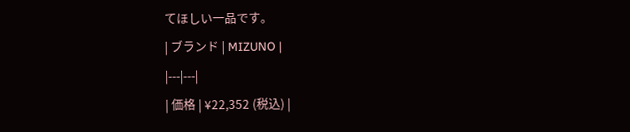てほしい一品です。
| ブランド | MIZUNO |
|---|---|
| 価格 | ¥22,352 (税込) |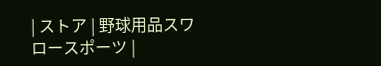| ストア | 野球用品スワロースポーツ |